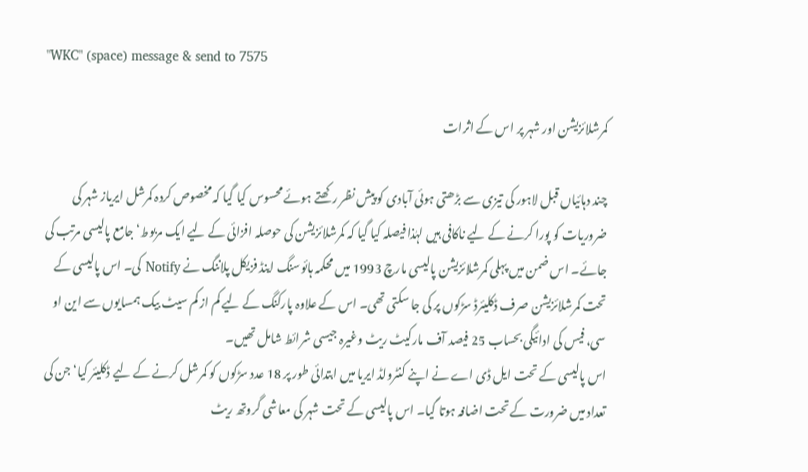"WKC" (space) message & send to 7575

کمرشلائزیشن اور شہر پر اس کے اثرات

چند دہائیاں قبل لاہور کی تیزی سے بڑھتی ہوئی آبادی کو پیش نظر رکھتے ہوئے محسوس کیا گیا کہ مخصوص کردہ کمرشل ایریاز شہر کی ضروریات کو پورا کرنے کے لیے ناکافی ہیں لہٰذا فیصلہ کیا گیا کہ کمرشلائزیشن کی حوصلہ افزائی کے لیے ایک مربوط‘ جامع پالیسی مرتب کی جائے۔ اس ضمن میں پہلی کمرشلائزیشن پالیسی مارچ 1993 میں محکمہ ہائوسنگ اینڈ فزیکل پلاننگ نے Notify کی۔ اس پالیسی کے تحت کمرشلائزیشن صرف ڈکلیئرڈ سڑکوں پر کی جا سکتی تھی۔ اس کے علاوہ پارکنگ کے لیے کم از کم سیٹ بیک ہمسایوں سے این او سی، فیس کی ادائیگی بحساب 25 فیصد آف مارکیٹ ریٹ وغیرہ جیسی شرائط شامل تھیں۔
اس پالیسی کے تحت ایل ڈی اے نے اپنے کنٹرولڈ ایریا میں ابتدائی طور پر 18 عدد سڑکوں کو کمرشل کرنے کے لیے ڈکلیئر کیا‘ جن کی تعداد میں ضرورت کے تحت اضافہ ہوتا گیا۔ اس پالیسی کے تحت شہر کی معاشی گروتھ ریٹ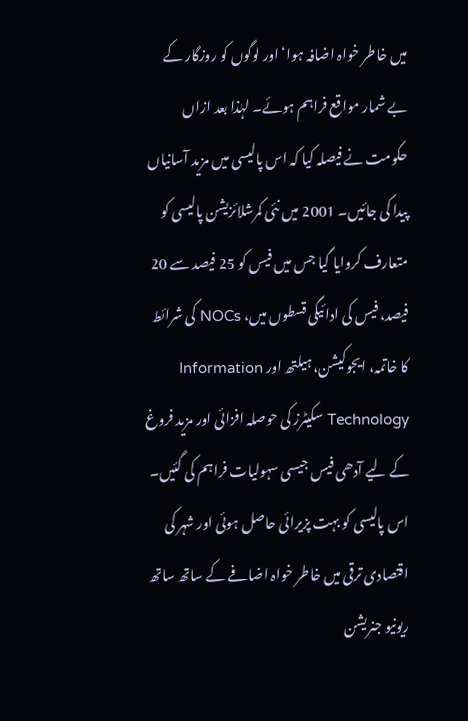میں خاطر خواہ اضافہ ہوا‘ اور لوگوں کو روزگار کے بے شمار مواقع فراہم ہوئے۔ لہٰذا بعد ازاں حکومت نے فیصلہ کیا کہ اس پالیسی میں مزید آسانیاں پیدا کی جائیں۔ 2001 میں نئی کمرشلائزیشن پالیسی کو متعارف کروایا گیا جس میں فیس کو 25 فیصد سے 20 فیصد، فیس کی ادائیگی قسطوں میں، NOCs کی شرائط کا خاتمہ، ایجوکیشن، ہیلتھ اور Information Technology سکیٹرز کی حوصلہ افزائی اور مزید فروغ کے لیے آدھی فیس جیسی سہولیات فراہم کی گئیں۔ اس پالیسی کو بہت پزیرائی حاصل ہوئی اور شہر کی اقتصادی ترقی میں خاطر خواہ اضافے کے ساتھ ساتھ ریونیو جنریشن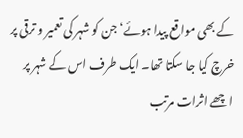کے بھی مواقع پیدا ہوئے‘ جن کو شہر کی تعمیر و ترقی پر خرچ کیا جا سکتا تھا۔ ایک طرف اس کے شہر پر اچھے اثرات مرتب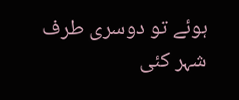ہوئے تو دوسری طرف شہر کئی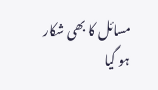مسائل کا بھی شکار ہو گیا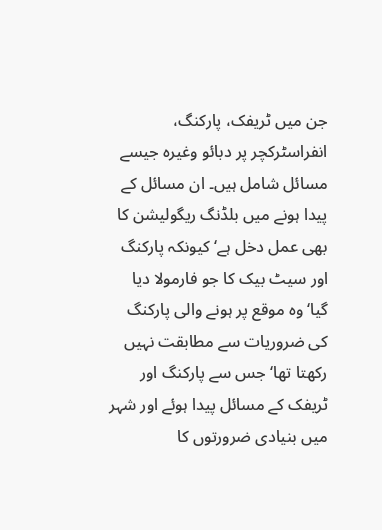جن میں ٹریفک، پارکنگ، انفراسٹرکچر پر دبائو وغیرہ جیسے مسائل شامل ہیں۔ ان مسائل کے پیدا ہونے میں بلڈنگ ریگولیشن کا بھی عمل دخل ہے‘ کیونکہ پارکنگ اور سیٹ بیک کا جو فارمولا دیا گیا‘ وہ موقع پر ہونے والی پارکنگ کی ضروریات سے مطابقت نہیں رکھتا تھا‘ جس سے پارکنگ اور ٹریفک کے مسائل پیدا ہوئے اور شہر میں بنیادی ضرورتوں کا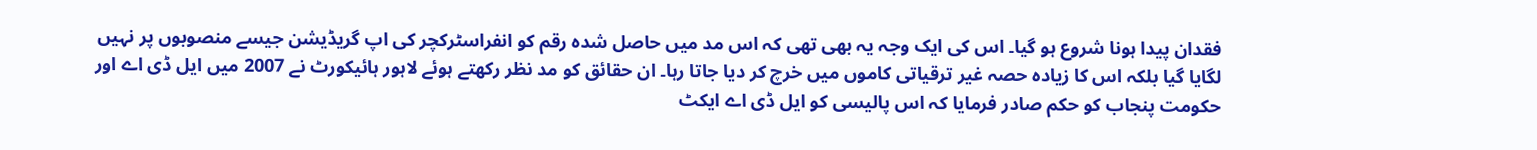فقدان پیدا ہونا شروع ہو گیا۔ اس کی ایک وجہ یہ بھی تھی کہ اس مد میں حاصل شدہ رقم کو انفراسٹرکچر کی اپ گریڈیشن جیسے منصوبوں پر نہیں لگایا گیا بلکہ اس کا زیادہ حصہ غیر ترقیاتی کاموں میں خرچ کر دیا جاتا رہا۔ ان حقائق کو مد نظر رکھتے ہوئے لاہور ہائیکورٹ نے 2007 میں ایل ڈی اے اور حکومت پنجاب کو حکم صادر فرمایا کہ اس پالیسی کو ایل ڈی اے ایکٹ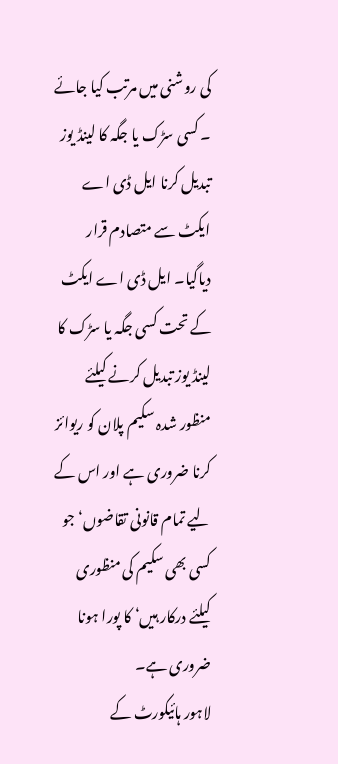کی روشنی میں مرتب کیا جائے ۔ کسی سڑک یا جگہ کا لینڈ یوز تبدیل کرنا ایل ڈی اے ایکٹ سے متصادم قرار دیاگیا۔ ایل ڈی اے ایکٹ کے تحت کسی جگہ یا سڑک کا لینڈ یوز تبدیل کرنے کیلئے منظور شدہ سکیم پلان کو ریوائز کرنا ضروری ہے اور اس کے لیے تمام قانونی تقاضوں‘ جو کسی بھی سکیم کی منظوری کیلئے درکار ہیں‘ کا پورا ہونا ضروری ہے۔
لاہور ہائیکورٹ کے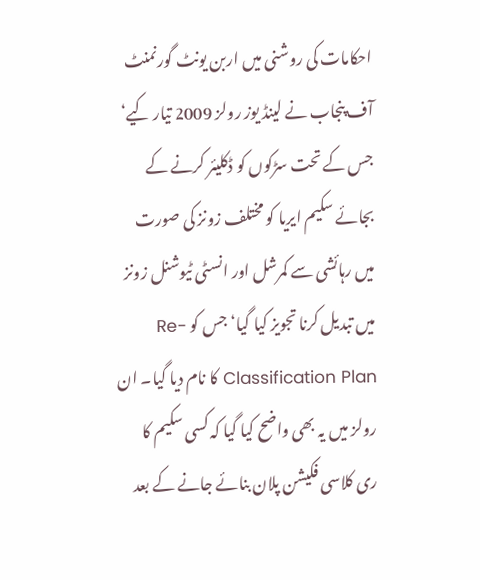احکامات کی روشنی میں اربن یونٹ گورنمنٹ آف پنجاب نے لینڈ یوز رولز 2009 تیار کیے‘ جس کے تحت سڑکوں کو ڈکلیئر کرنے کے بجائے سکیم ایریا کو مختلف زونز کی صورت میں رہائشی سے کمرشل اور انسٹی ٹیوشنل زونز میں تبدیل کرنا تجویز کیا گیا‘ جس کو Re-Classification Plan کا نام دیا گیا۔ ان رولز میں یہ بھی واضح کیا گیا کہ کسی سکیم کا ری کلاسی فکیشن پلان بنائے جانے کے بعد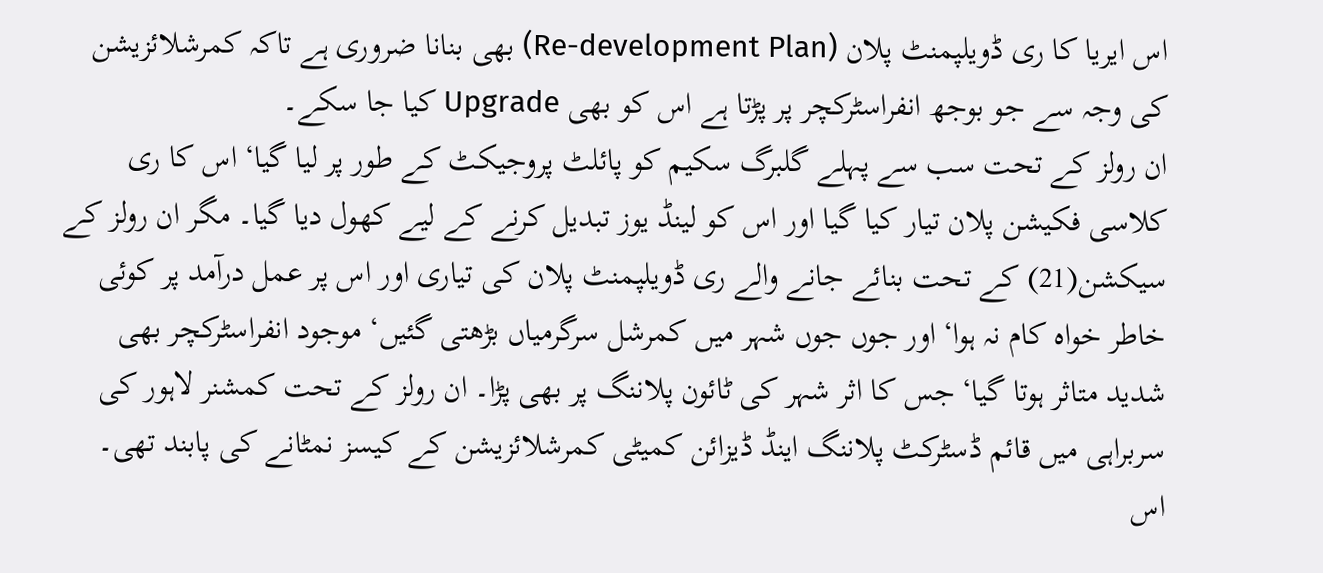اس ایریا کا ری ڈویلپمنٹ پلان (Re-development Plan) بھی بنانا ضروری ہے تاکہ کمرشلائزیشن کی وجہ سے جو بوجھ انفراسٹرکچر پر پڑتا ہے اس کو بھی Upgrade کیا جا سکے۔
ان رولز کے تحت سب سے پہلے گلبرگ سکیم کو پائلٹ پروجیکٹ کے طور پر لیا گیا‘ اس کا ری کلاسی فکیشن پلان تیار کیا گیا اور اس کو لینڈ یوز تبدیل کرنے کے لیے کھول دیا گیا۔ مگر ان رولز کے سیکشن(21) کے تحت بنائے جانے والے ری ڈویلپمنٹ پلان کی تیاری اور اس پر عمل درآمد پر کوئی خاطر خواہ کام نہ ہوا‘ اور جوں جوں شہر میں کمرشل سرگرمیاں بڑھتی گئیں‘ موجود انفراسٹرکچر بھی شدید متاثر ہوتا گیا‘ جس کا اثر شہر کی ٹائون پلاننگ پر بھی پڑا۔ ان رولز کے تحت کمشنر لاہور کی سربراہی میں قائم ڈسٹرکٹ پلاننگ اینڈ ڈیزائن کمیٹی کمرشلائزیشن کے کیسز نمٹانے کی پابند تھی۔ اس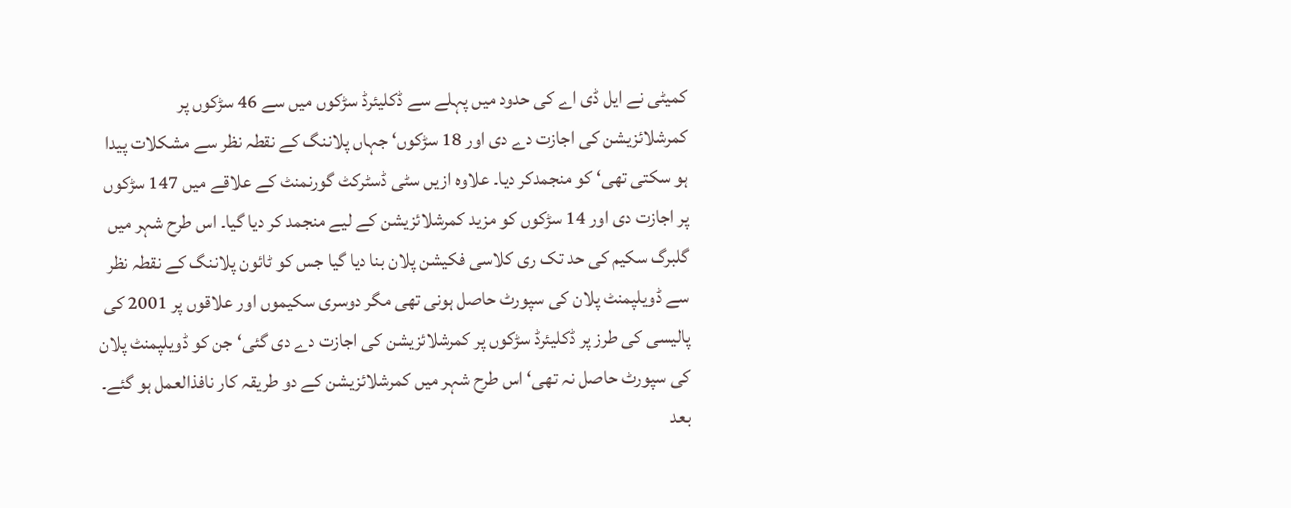کمیٹی نے ایل ڈی اے کی حدود میں پہلے سے ڈکلیئرڈ سڑکوں میں سے 46 سڑکوں پر کمرشلائزیشن کی اجازت دے دی اور 18 سڑکوں‘ جہاں پلاننگ کے نقطہ نظر سے مشکلات پیدا ہو سکتی تھی‘ کو منجمدکر دیا۔ علاوہ ازیں سٹی ڈسٹرکٹ گورنمنٹ کے علاقے میں 147 سڑکوں پر اجازت دی اور 14 سڑکوں کو مزید کمرشلائزیشن کے لیے منجمد کر دیا گیا۔ اس طرح شہر میں گلبرگ سکیم کی حد تک ری کلاسی فکیشن پلان بنا دیا گیا جس کو ٹائون پلاننگ کے نقطہ نظر سے ڈویلپمنٹ پلان کی سپورٹ حاصل ہونی تھی مگر دوسری سکیموں اور علاقوں پر 2001 کی پالیسی کی طرز پر ڈکلیئرڈ سڑکوں پر کمرشلائزیشن کی اجازت دے دی گئی‘ جن کو ڈویلپمنٹ پلان کی سپورٹ حاصل نہ تھی‘ اس طرح شہر میں کمرشلائزیشن کے دو طریقہ کار نافذالعمل ہو گئے۔ بعد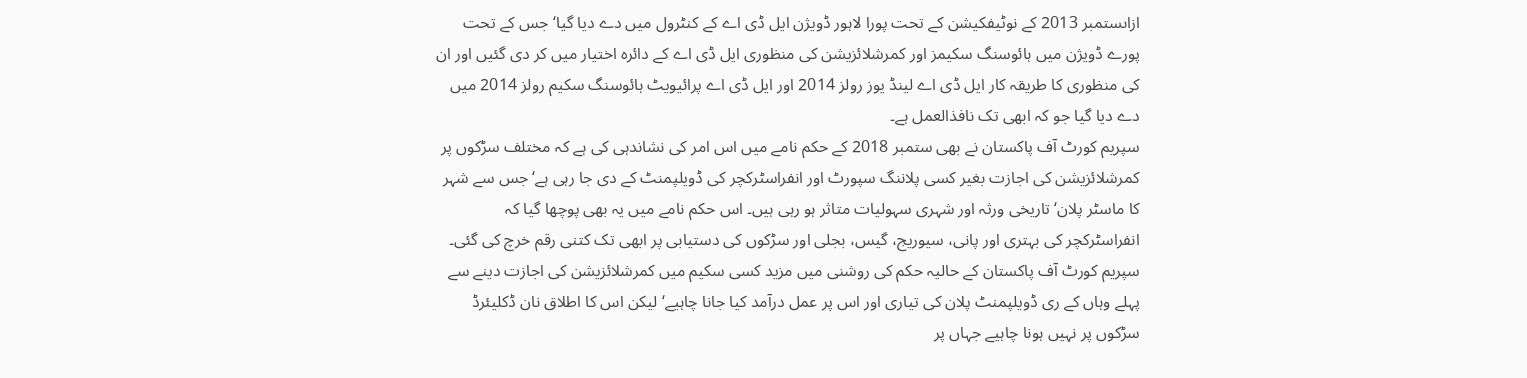ازاںستمبر 2013 کے نوٹیفکیشن کے تحت پورا لاہور ڈویژن ایل ڈی اے کے کنٹرول میں دے دیا گیا‘ جس کے تحت پورے ڈویژن میں ہائوسنگ سکیمز اور کمرشلائزیشن کی منظوری ایل ڈی اے کے دائرہ اختیار میں کر دی گئیں اور ان کی منظوری کا طریقہ کار ایل ڈی اے لینڈ یوز رولز 2014 اور ایل ڈی اے پرائیویٹ ہائوسنگ سکیم رولز 2014 میں دے دیا گیا جو کہ ابھی تک نافذالعمل ہے۔
سپریم کورٹ آف پاکستان نے بھی ستمبر 2018 کے حکم نامے میں اس امر کی نشاندہی کی ہے کہ مختلف سڑکوں پر کمرشلائزیشن کی اجازت بغیر کسی پلاننگ سپورٹ اور انفراسٹرکچر کی ڈویلپمنٹ کے دی جا رہی ہے‘ جس سے شہر کا ماسٹر پلان‘ تاریخی ورثہ اور شہری سہولیات متاثر ہو رہی ہیں۔ اس حکم نامے میں یہ بھی پوچھا گیا کہ انفراسٹرکچر کی بہتری اور پانی، سیوریج، گیس، بجلی اور سڑکوں کی دستیابی پر ابھی تک کتنی رقم خرچ کی گئی۔ سپریم کورٹ آف پاکستان کے حالیہ حکم کی روشنی میں مزید کسی سکیم میں کمرشلائزیشن کی اجازت دینے سے پہلے وہاں کے ری ڈویلپمنٹ پلان کی تیاری اور اس پر عمل درآمد کیا جانا چاہیے‘ لیکن اس کا اطلاق نان ڈکلیئرڈ سڑکوں پر نہیں ہونا چاہیے جہاں پر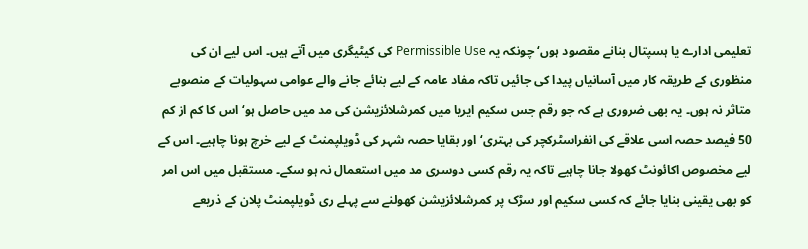تعلیمی ادارے یا ہسپتال بنانے مقصود ہوں‘ چونکہ یہ Permissible Use کی کیٹیگری میں آتے ہیں۔ اس لیے ان کی منظوری کے طریقہ کار میں آسانیاں پیدا کی جائیں تاکہ مفاد عامہ کے لیے بنائے جانے والے عوامی سہولیات کے منصوبے متاثر نہ ہوں۔ یہ بھی ضروری ہے کہ جو رقم جس سکیم ایریا میں کمرشلائزیشن کی مد میں حاصل ہو‘ اس کا کم از کم 50 فیصد حصہ اسی علاقے کی انفراسٹرکچر کی بہتری‘ اور بقایا حصہ شہر کی ڈویلپمنٹ کے لیے خرچ ہونا چاہیے۔ اس کے لیے مخصوص اکائونٹ کھولا جانا چاہیے تاکہ یہ رقم کسی دوسری مد میں استعمال نہ ہو سکے۔ مستقبل میں اس امر کو بھی یقینی بنایا جائے کہ کسی سکیم اور سڑک پر کمرشلائزیشن کھولنے سے پہلے ری ڈویلپمنٹ پلان کے ذریعے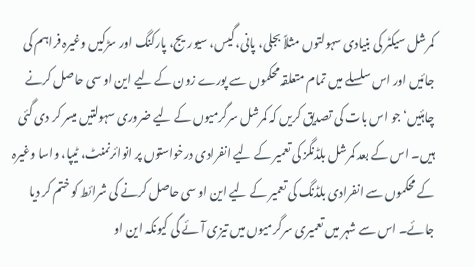کمرشل سیکٹر کی بنیادی سہولتوں مثلاً بجلی، پانی، گیس، سیوریج، پارکنگ اور سڑکیں وغیرہ فراہم کی جائیں اور اس سلسلے میں تمام متعلقہ محکموں سے پورے زون کے لیے این او سی حاصل کرنے چاہئیں‘ جو اس بات کی تصدیق کریں کہ کمرشل سرگرمیوں کے لیے ضروری سہولتیں میسر کر دی گئی ہیں۔ اس کے بعد کمرشل بلڈنگز کی تعمیر کے لیے انفرادی درخواستوں پر انوائرنمنٹ، ٹیپا، واسا وغیرہ کے محکموں سے انفرادی بلڈنگ کی تعمیر کے لیے این او سی حاصل کرنے کی شرائط کو ختم کر دیا جائے۔ اس سے شہر میں تعمیری سرگرمیوں میں تیزی آئے گی کیونکہ این او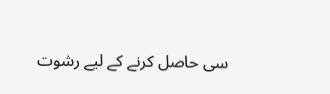سی حاصل کرنے کے لیے رشوت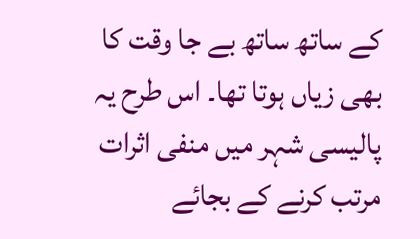کے ساتھ ساتھ بے جا وقت کا بھی زیاں ہوتا تھا۔ اس طرح یہ پالیسی شہر میں منفی اثرات مرتب کرنے کے بجائے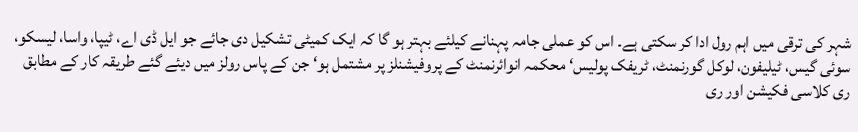شہر کی ترقی میں اہم رول ادا کر سکتی ہے۔ اس کو عملی جامہ پہنانے کیلئے بہتر ہو گا کہ ایک کمیٹی تشکیل دی جائے جو ایل ڈی اے، ٹیپا، واسا، لیسکو، سوئی گیس، ٹیلیفون، لوکل گورنمنٹ، ٹریفک پولیس‘ محکمہ انوائرنمنٹ کے پروفیشنلز پر مشتمل ہو‘ جن کے پاس رولز میں دیئے گئے طریقہ کار کے مطابق ری کلاسی فکیشن اور ری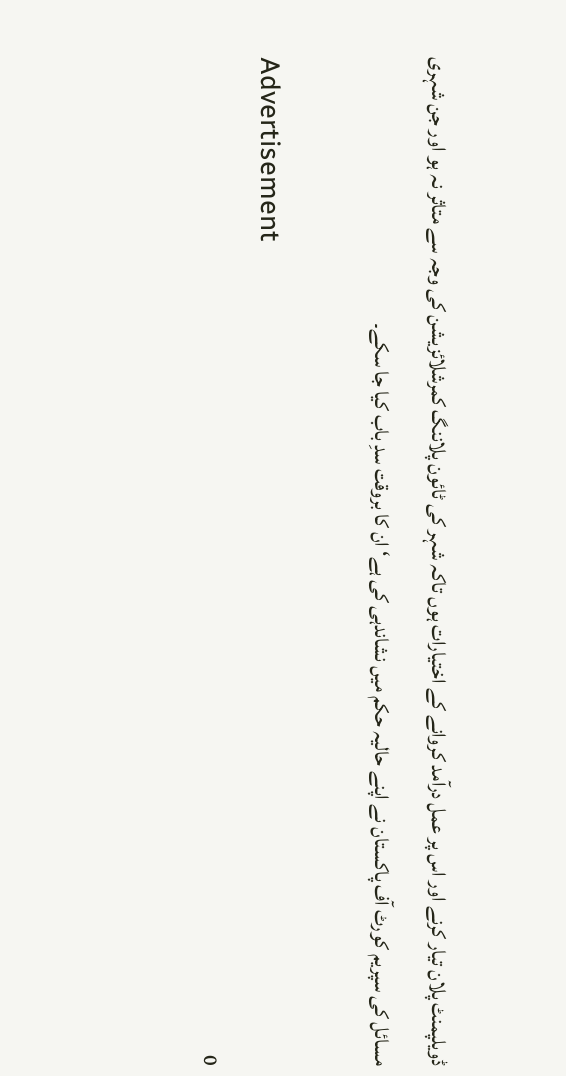ڈویلپمنٹ پلان تیار کرنے اور اس پر عمل درآمد کروانے کے اختیارات ہوں تاکہ شہر کی ٹائون پلاننگ کمرشلائزیشن کی وجہ سے متاثر نہ ہو اور جن شہری مسائل کی سپریم کورٹ آف پاکستان نے اپنے حالیہ حکم میں نشاندہی کی ہے‘ ان کا بروقت سدِ باب کیا جا سکے۔

Advertisement
0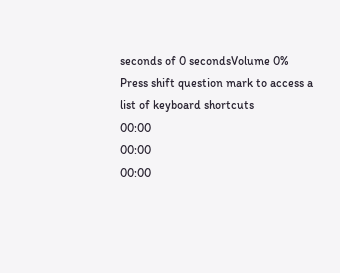seconds of 0 secondsVolume 0%
Press shift question mark to access a list of keyboard shortcuts
00:00
00:00
00:00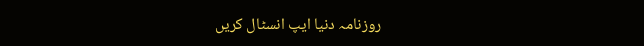روزنامہ دنیا ایپ انسٹال کریں